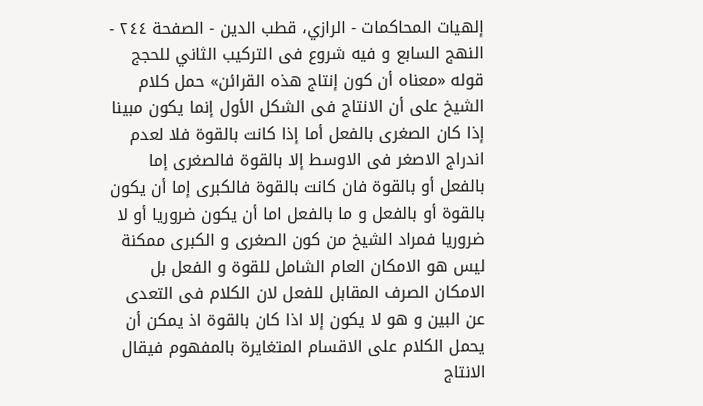إلهيات المحاكمات - الرازي، قطب الدين - الصفحة ٢٤٤ - النهج السابع و فيه شروع فى التركيب الثاني للحجج
قوله «معناه أن كون إنتاج هذه القرائن» حمل كلام الشيخ على أن الانتاج فى الشكل الأول إنما يكون مبينا إذا كان الصغرى بالفعل أما إذا كانت بالقوة فلا لعدم اندراج الاصغر فى الاوسط إلا بالقوة فالصغرى إما بالفعل أو بالقوة فان كانت بالقوة فالكبرى إما أن يكون بالقوة أو بالفعل و ما بالفعل اما أن يكون ضروريا أو لا ضروريا فمراد الشيخ من كون الصغرى و الكبرى ممكنة ليس هو الامكان العام الشامل للقوة و الفعل بل الامكان الصرف المقابل للفعل لان الكلام فى التعدى عن البين و هو لا يكون إلا اذا كان بالقوة اذ يمكن أن يحمل الكلام على الاقسام المتغايرة بالمفهوم فيقال الانتاج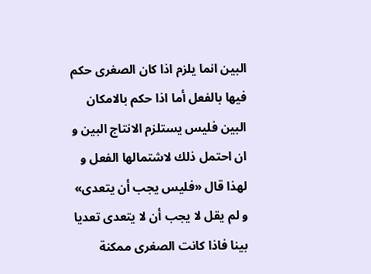البين انما يلزم اذا كان الصغرى حكم فيها بالفعل أما اذا حكم بالامكان البين فليس يستلزم الانتاج البين و ان احتمل ذلك لاشتمالها الفعل و لهذا قال «فليس يجب أن يتعدى» و لم يقل لا يجب أن لا يتعدى تعديا بينا فاذا كانت الصغرى ممكنة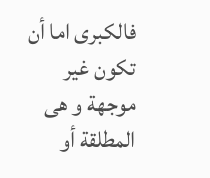فالكبرى اما أن تكون غير موجهة و هى المطلقة أو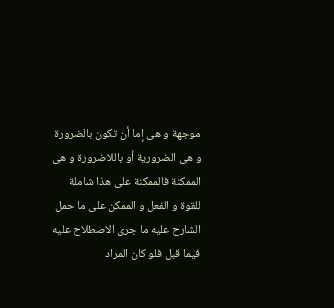موجهة و هى إما أن تكون بالضرورة و هى الضرورية أو باللاضرورة و هى الممكنة فالممكنة على هذا شاملة للقوة و الفعل و الممكن على ما حمل الشارح عليه ما جرى الاصطلاح عليه فيما قبل فلو كان المراد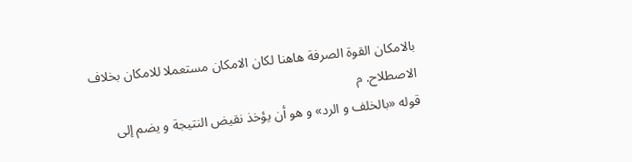بالامكان القوة الصرفة هاهنا لكان الامكان مستعملا للامكان بخلاف الاصطلاح. م
قوله «بالخلف و الرد» و هو أن يؤخذ نقيض النتيجة و يضم إلى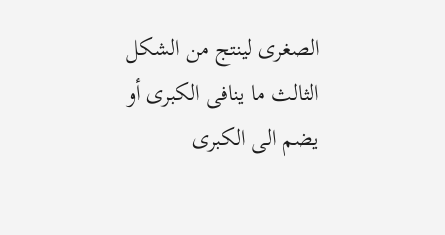الصغرى لينتج من الشكل الثالث ما ينافى الكبرى أو يضم الى الكبرى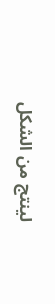لينتج من الشكل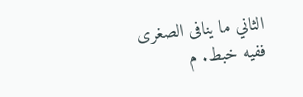الثاني ما ينافى الصغرى ففيه خبط. م